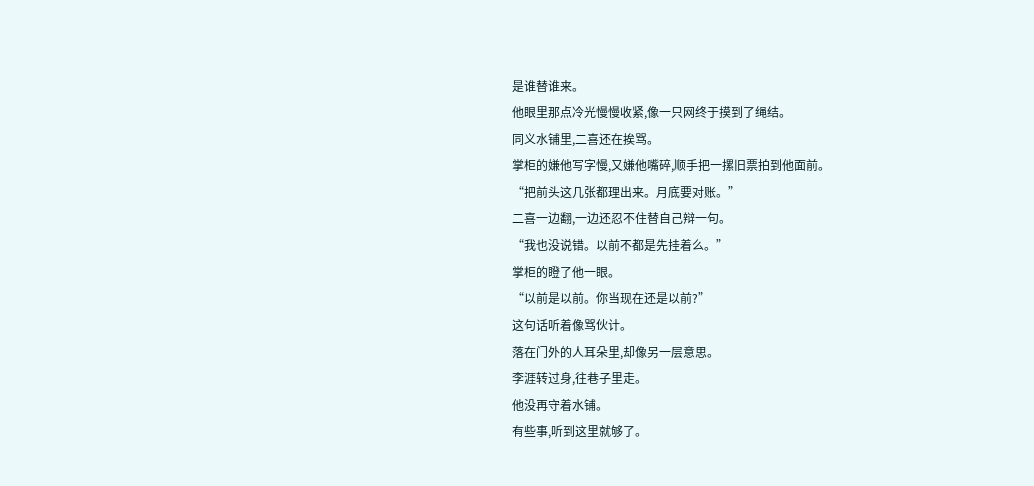是谁替谁来。
他眼里那点冷光慢慢收紧,像一只网终于摸到了绳结。
同义水铺里,二喜还在挨骂。
掌柜的嫌他写字慢,又嫌他嘴碎,顺手把一摞旧票拍到他面前。
“把前头这几张都理出来。月底要对账。”
二喜一边翻,一边还忍不住替自己辩一句。
“我也没说错。以前不都是先挂着么。”
掌柜的瞪了他一眼。
“以前是以前。你当现在还是以前?”
这句话听着像骂伙计。
落在门外的人耳朵里,却像另一层意思。
李涯转过身,往巷子里走。
他没再守着水铺。
有些事,听到这里就够了。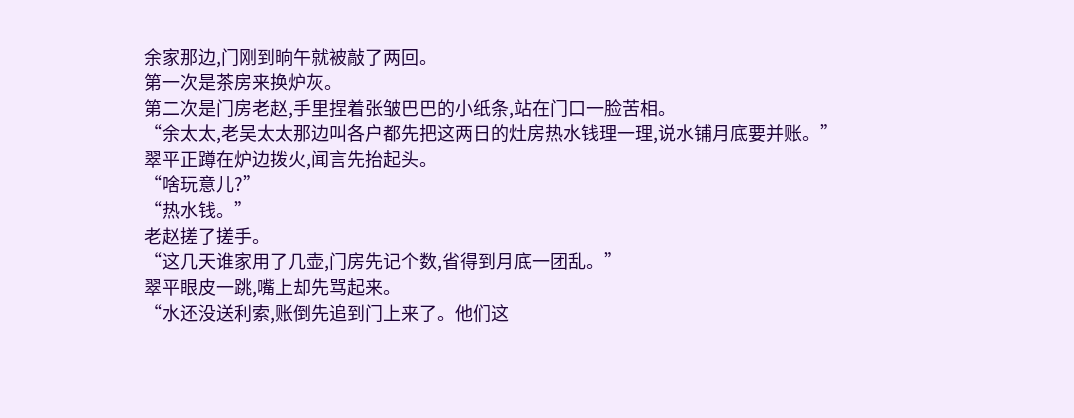余家那边,门刚到晌午就被敲了两回。
第一次是茶房来换炉灰。
第二次是门房老赵,手里捏着张皱巴巴的小纸条,站在门口一脸苦相。
“余太太,老吴太太那边叫各户都先把这两日的灶房热水钱理一理,说水铺月底要并账。”
翠平正蹲在炉边拨火,闻言先抬起头。
“啥玩意儿?”
“热水钱。”
老赵搓了搓手。
“这几天谁家用了几壶,门房先记个数,省得到月底一团乱。”
翠平眼皮一跳,嘴上却先骂起来。
“水还没送利索,账倒先追到门上来了。他们这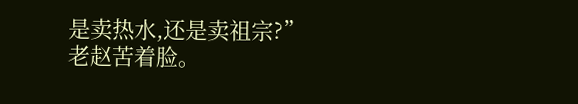是卖热水,还是卖祖宗?”
老赵苦着脸。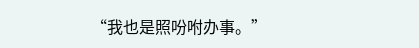“我也是照吩咐办事。”